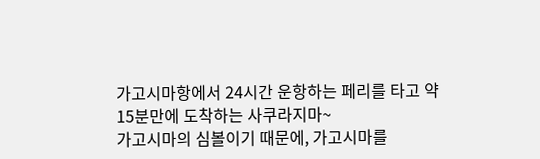가고시마항에서 24시간 운항하는 페리를 타고 약 15분만에 도착하는 사쿠라지마~
가고시마의 심볼이기 때문에, 가고시마를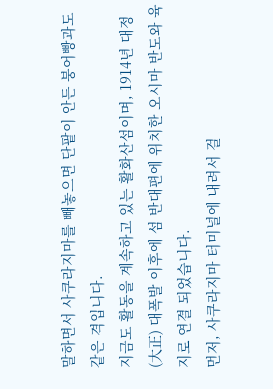말하면서 사쿠라지마를 빼놓으면 단팥이 안든 붕어빵과도 같은 격입니다.
지금도 활동을 계속하고 있는 활화산섬이며, 1914년 대정(大正) 대폭발 이후에 섬 반대편에 위치한 오시마 반도와 육지로 연결 되었습니다.
먼저, 사쿠라지마 터미널에 내려서 걸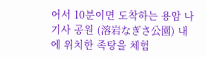어서 10분이면 도착하는 용암 나기사 공원 (溶岩なぎさ公園) 내에 위치한 족탕을 체험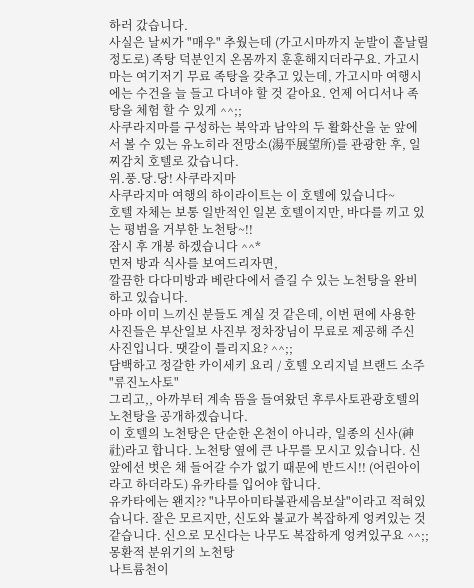하러 갔습니다.
사실은 날씨가 "매우" 추웠는데 (가고시마까지 눈발이 흩날릴 정도로) 족탕 덕분인지 온몸까지 훈훈해지더라구요. 가고시마는 여기저기 무료 족탕을 갖추고 있는데, 가고시마 여행시에는 수건을 늘 들고 다녀야 할 것 같아요. 언제 어디서나 족탕을 체험 할 수 있게 ^^;;
사쿠라지마를 구성하는 북악과 남악의 두 활화산을 눈 앞에서 볼 수 있는 유노히라 전망소(湯平展望所)를 관광한 후, 일찌감치 호텔로 갔습니다.
위.풍.당.당! 사쿠라지마
사쿠라지마 여행의 하이라이트는 이 호텔에 있습니다~
호텔 자체는 보통 일반적인 일본 호텔이지만, 바다를 끼고 있는 평범을 거부한 노천탕~!!
잠시 후 개봉 하겠습니다 ^^*
먼저 방과 식사를 보여드리자면,
깔끔한 다다미방과 베란다에서 즐길 수 있는 노천탕을 완비하고 있습니다.
아마 이미 느끼신 분들도 계실 것 같은데, 이번 편에 사용한 사진들은 부산일보 사진부 정차장님이 무료로 제공해 주신 사진입니다. 땟갈이 틀리지요? ^^;;
담백하고 정갈한 카이세키 요리 / 호텔 오리지널 브랜드 소주 "류진노사토"
그리고,, 아까부터 계속 뜸을 들여왔던 후루사토관광호텔의 노천탕을 공개하겠습니다.
이 호텔의 노천탕은 단순한 온천이 아니라, 일종의 신사(神社)라고 합니다. 노천탕 옆에 큰 나무를 모시고 있습니다. 신 앞에선 벗은 채 들어갈 수가 없기 때문에 반드시!! (어린아이라고 하더라도) 유카타를 입어야 합니다.
유카타에는 왠지?? "나무아미타불관세음보살"이라고 적혀있습니다. 잘은 모르지만, 신도와 불교가 복잡하게 엉켜있는 것 같습니다. 신으로 모신다는 나무도 복잡하게 엉켜있구요 ^^;;
몽환적 분위기의 노천탕
나트륨천이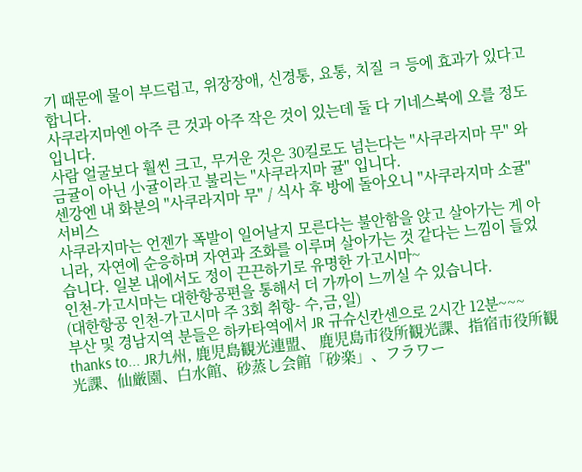기 때문에 물이 부드럽고, 위장장애, 신경통, 요통, 치질 ㅋ 등에 효과가 있다고 합니다.
사쿠라지마엔 아주 큰 것과 아주 작은 것이 있는데 둘 다 기네스북에 오를 정도입니다.
사람 얼굴보다 훨씬 크고, 무거운 것은 30킬로도 넘는다는 "사쿠라지마 무" 와 금귤이 아닌 小귤이라고 불리는 "사쿠라지마 귤" 입니다.
센강엔 내 화분의 "사쿠라지마 무" / 식사 후 방에 돌아오니 "사쿠라지마 소귤" 서비스
사쿠라지마는 언젠가 폭발이 일어날지 모른다는 불안함을 앉고 살아가는 게 아니라, 자연에 순응하며 자연과 조화를 이루며 살아가는 것 같다는 느낌이 들었습니다. 일본 내에서도 정이 끈끈하기로 유명한 가고시마~
인천-가고시마는 대한항공편을 통해서 더 가까이 느끼실 수 있습니다.
(대한항공 인천-가고시마 주 3회 취항- 수,금,일)
부산 및 경남지역 분들은 하카타역에서 JR 규슈신칸센으로 2시간 12분~~~
thanks to... JR九州, 鹿児島観光連盟、 鹿児島市役所観光課、指宿市役所観光課、仙厳園、白水館、砂蒸し会館「砂楽」、フラワー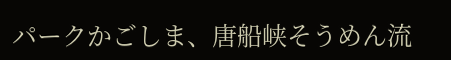パークかごしま、唐船峡そうめん流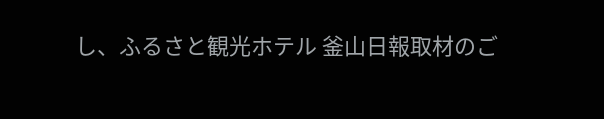し、ふるさと観光ホテル 釜山日報取材のご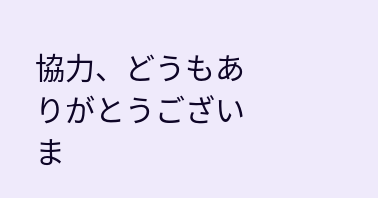協力、どうもありがとうございま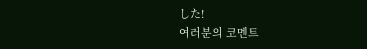した!
여러분의 코멘트